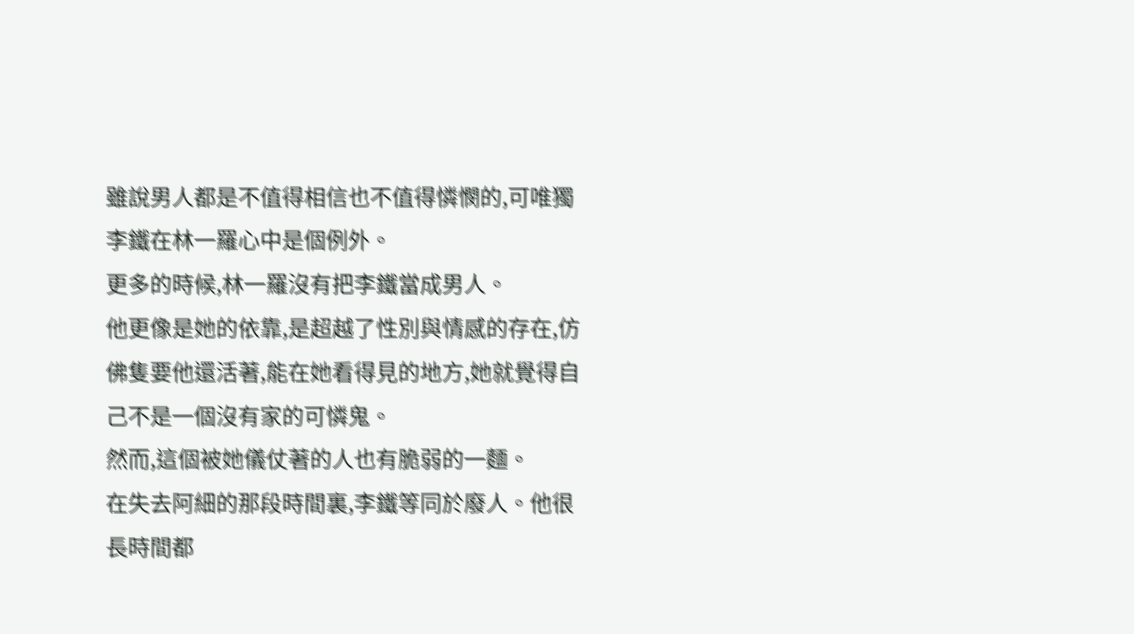雖說男人都是不值得相信也不值得憐憫的,可唯獨李鐵在林一羅心中是個例外。
更多的時候,林一羅沒有把李鐵當成男人。
他更像是她的依靠,是超越了性別與情感的存在,仿佛隻要他還活著,能在她看得見的地方,她就覺得自己不是一個沒有家的可憐鬼。
然而,這個被她儀仗著的人也有脆弱的一麵。
在失去阿細的那段時間裏,李鐵等同於廢人。他很長時間都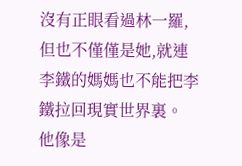沒有正眼看過林一羅,但也不僅僅是她,就連李鐵的媽媽也不能把李鐵拉回現實世界裏。
他像是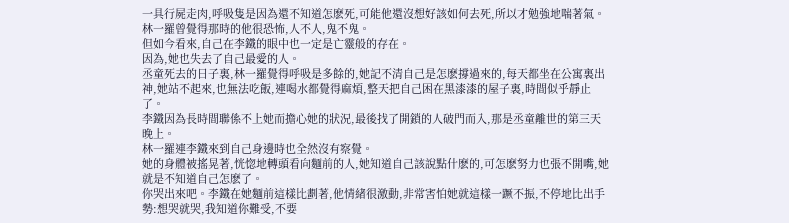一具行屍走肉,呼吸隻是因為還不知道怎麽死,可能他還沒想好該如何去死,所以才勉強地喘著氣。
林一羅曾覺得那時的他很恐怖,人不人,鬼不鬼。
但如今看來,自己在李鐵的眼中也一定是亡靈般的存在。
因為,她也失去了自己最愛的人。
丞童死去的日子裏,林一羅覺得呼吸是多餘的,她記不清自己是怎麽撐過來的,每天都坐在公寓裏出神,她站不起來,也無法吃飯,連喝水都覺得麻煩,整天把自己困在黑漆漆的屋子裏,時間似乎靜止了。
李鐵因為長時間聯係不上她而擔心她的狀況,最後找了開鎖的人破門而入,那是丞童離世的第三天晚上。
林一羅連李鐵來到自己身邊時也全然沒有察覺。
她的身體被搖晃著,恍惚地轉頭看向麵前的人,她知道自己該說點什麽的,可怎麽努力也張不開嘴,她就是不知道自己怎麽了。
你哭出來吧。李鐵在她麵前這樣比劃著,他情緒很激動,非常害怕她就這樣一蹶不振,不停地比出手勢:想哭就哭,我知道你難受,不要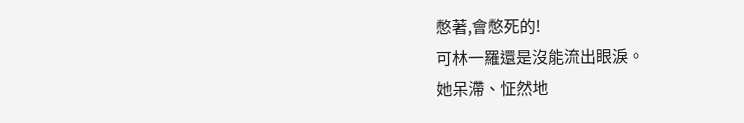憋著,會憋死的!
可林一羅還是沒能流出眼淚。
她呆滯、怔然地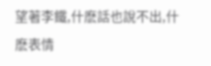望著李鐵,什麽話也說不出,什麽表情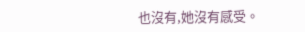也沒有,她沒有感受。